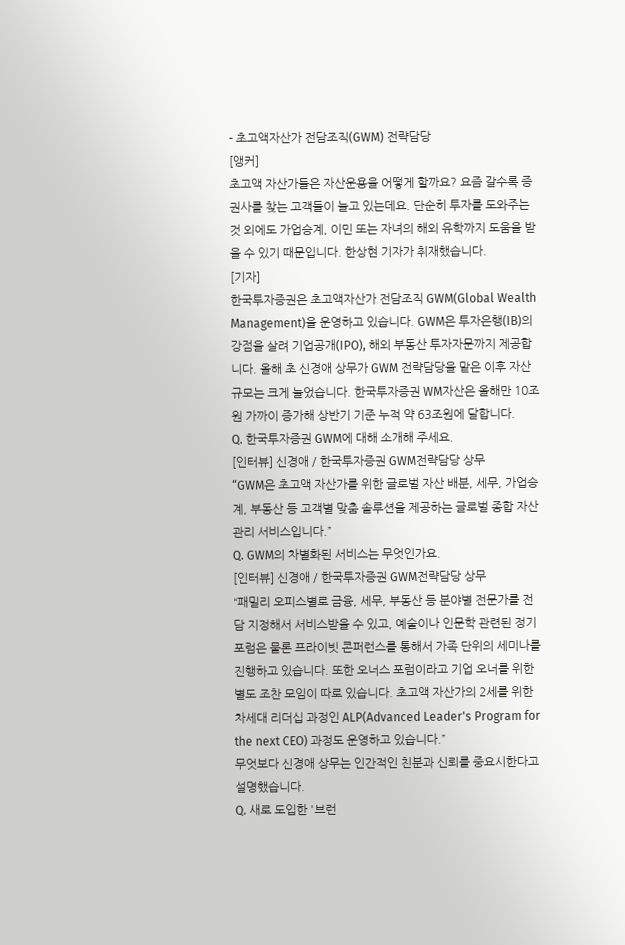- 초고액자산가 전담조직(GWM) 전략담당
[앵커]
초고액 자산가들은 자산운용을 어떻게 할까요? 요즘 갈수록 증권사를 찾는 고객들이 늘고 있는데요. 단순히 투자를 도와주는 것 외에도 가업승계, 이민 또는 자녀의 해외 유학까지 도움을 받을 수 있기 때문입니다. 한상현 기자가 취재했습니다.
[기자]
한국투자증권은 초고액자산가 전담조직 GWM(Global Wealth Management)을 운영하고 있습니다. GWM은 투자은행(IB)의 강점을 살려 기업공개(IPO), 해외 부동산 투자자문까지 제공합니다. 올해 초 신경애 상무가 GWM 전략담당을 맡은 이후 자산 규모는 크게 늘었습니다. 한국투자증권 WM자산은 올해만 10조원 가까이 증가해 상반기 기준 누적 약 63조원에 달합니다.
Q. 한국투자증권 GWM에 대해 소개해 주세요.
[인터뷰] 신경애 / 한국투자증권 GWM전략담당 상무
“GWM은 초고액 자산가를 위한 글로벌 자산 배분, 세무, 가업승계, 부동산 등 고객별 맞춤 솔루션을 제공하는 글로벌 종합 자산관리 서비스입니다.”
Q. GWM의 차별화된 서비스는 무엇인가요.
[인터뷰] 신경애 / 한국투자증권 GWM전략담당 상무
“패밀리 오피스별로 금융, 세무, 부동산 등 분야별 전문가를 전담 지정해서 서비스받을 수 있고, 예술이나 인문학 관련된 정기 포럼은 물론 프라이빗 콘퍼런스를 통해서 가족 단위의 세미나를 진행하고 있습니다. 또한 오너스 포럼이라고 기업 오너를 위한 별도 조찬 모임이 따로 있습니다. 초고액 자산가의 2세를 위한 차세대 리더십 과정인 ALP(Advanced Leader's Program for the next CEO) 과정도 운영하고 있습니다.”
무엇보다 신경애 상무는 인간적인 친분과 신뢰를 중요시한다고 설명했습니다.
Q. 새로 도입한 '브런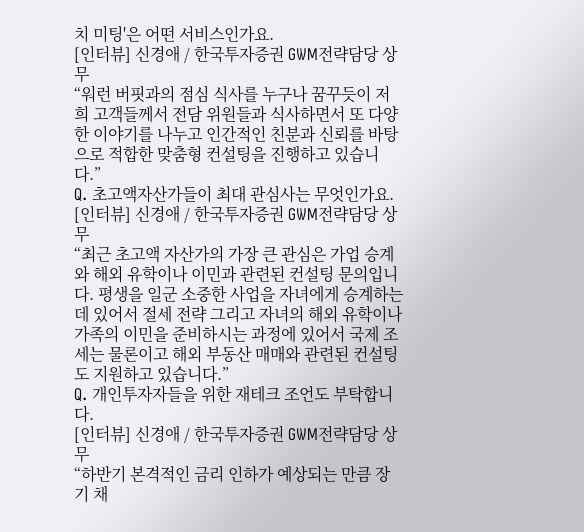치 미팅'은 어떤 서비스인가요.
[인터뷰] 신경애 / 한국투자증권 GWM전략담당 상무
“워런 버핏과의 점심 식사를 누구나 꿈꾸듯이 저희 고객들께서 전담 위원들과 식사하면서 또 다양한 이야기를 나누고 인간적인 친분과 신뢰를 바탕으로 적합한 맞춤형 컨설팅을 진행하고 있습니다.”
Q. 초고액자산가들이 최대 관심사는 무엇인가요.
[인터뷰] 신경애 / 한국투자증권 GWM전략담당 상무
“최근 초고액 자산가의 가장 큰 관심은 가업 승계와 해외 유학이나 이민과 관련된 컨설팅 문의입니다. 평생을 일군 소중한 사업을 자녀에게 승계하는 데 있어서 절세 전략 그리고 자녀의 해외 유학이나 가족의 이민을 준비하시는 과정에 있어서 국제 조세는 물론이고 해외 부동산 매매와 관련된 컨설팅도 지원하고 있습니다.”
Q. 개인투자자들을 위한 재테크 조언도 부탁합니다.
[인터뷰] 신경애 / 한국투자증권 GWM전략담당 상무
“하반기 본격적인 금리 인하가 예상되는 만큼 장기 채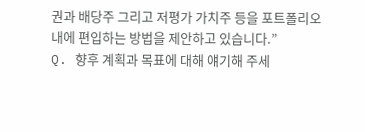권과 배당주 그리고 저평가 가치주 등을 포트폴리오 내에 편입하는 방법을 제안하고 있습니다.”
Q. 향후 계획과 목표에 대해 얘기해 주세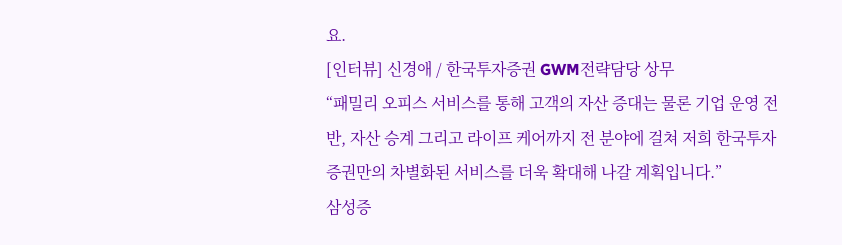요.
[인터뷰] 신경애 / 한국투자증권 GWM전략담당 상무
“패밀리 오피스 서비스를 통해 고객의 자산 증대는 물론 기업 운영 전반, 자산 승계 그리고 라이프 케어까지 전 분야에 걸쳐 저희 한국투자증권만의 차별화된 서비스를 더욱 확대해 나갈 계획입니다.”
삼성증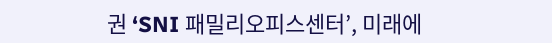권 ‘SNI 패밀리오피스센터’, 미래에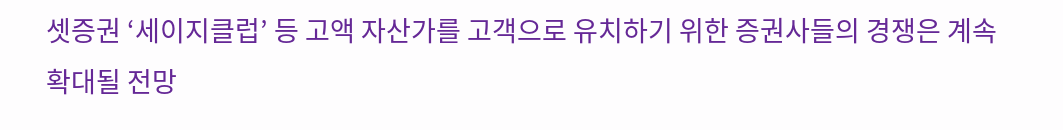셋증권 ‘세이지클럽’ 등 고액 자산가를 고객으로 유치하기 위한 증권사들의 경쟁은 계속 확대될 전망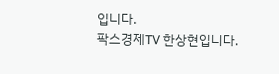입니다.
팍스경제TV 한상현입니다.